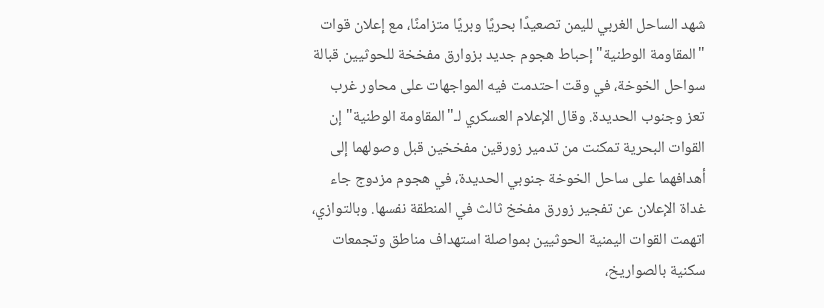شهد الساحل الغربي لليمن تصعيدًا بحريًا وبريًا متزامنًا، مع إعلان قوات "المقاومة الوطنية" إحباط هجوم جديد بزوارق مفخخة للحوثيين قبالة سواحل الخوخة، في وقت احتدمت فيه المواجهات على محاور غرب تعز وجنوب الحديدة. وقال الإعلام العسكري لـ"المقاومة الوطنية" إن القوات البحرية تمكنت من تدمير زورقين مفخخين قبل وصولهما إلى أهدافهما على ساحل الخوخة جنوبي الحديدة، في هجوم مزدوج جاء غداة الإعلان عن تفجير زورق مفخخ ثالث في المنطقة نفسها. وبالتوازي، اتهمت القوات اليمنية الحوثيين بمواصلة استهداف مناطق وتجمعات سكنية بالصواريخ،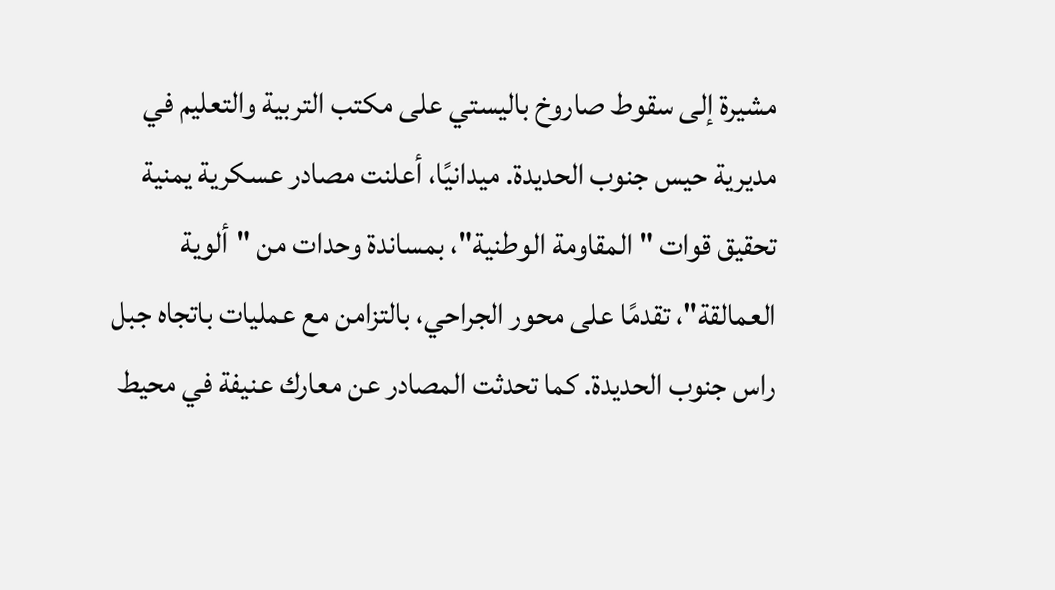مشيرة إلى سقوط صاروخ باليستي على مكتب التربية والتعليم في مديرية حيس جنوب الحديدة. ميدانيًا، أعلنت مصادر عسكرية يمنية تحقيق قوات "المقاومة الوطنية"، بمساندة وحدات من "ألوية العمالقة"، تقدمًا على محور الجراحي، بالتزامن مع عمليات باتجاه جبل راس جنوب الحديدة. كما تحدثت المصادر عن معارك عنيفة في محيط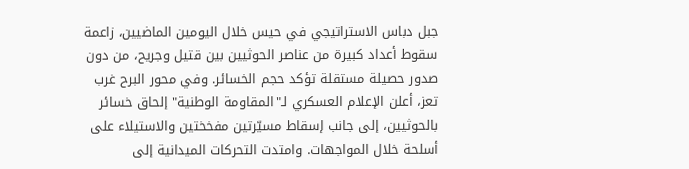جبل دباس الاستراتيجي في حيس خلال اليومين الماضيين، زاعمة سقوط أعداد كبيرة من عناصر الحوثيين بين قتيل وجريح، من دون صدور حصيلة مستقلة تؤكد حجم الخسائر. وفي محور البرح غرب تعز، أعلن الإعلام العسكري لـ"المقاومة الوطنية" إلحاق خسائر بالحوثيين، إلى جانب إسقاط مسيّرتين مفخختين والاستيلاء على أسلحة خلال المواجهات. وامتدت التحركات الميدانية إلى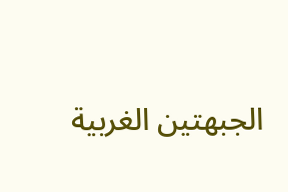الجبهتين الغربية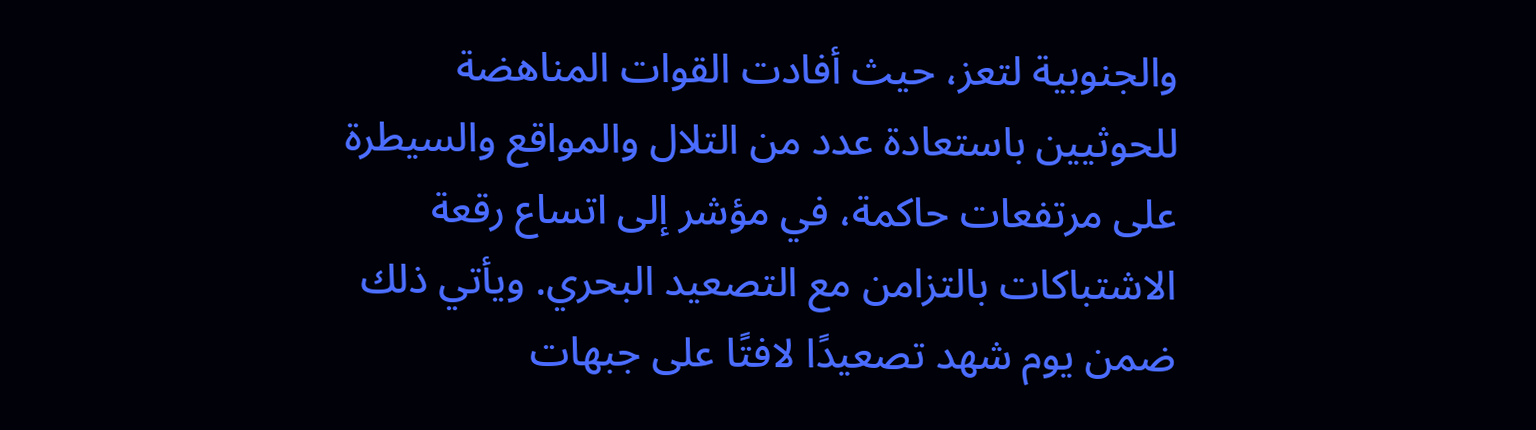والجنوبية لتعز، حيث أفادت القوات المناهضة للحوثيين باستعادة عدد من التلال والمواقع والسيطرة على مرتفعات حاكمة، في مؤشر إلى اتساع رقعة الاشتباكات بالتزامن مع التصعيد البحري. ويأتي ذلك ضمن يوم شهد تصعيدًا لافتًا على جبهات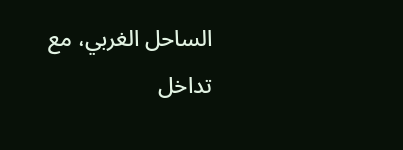الساحل الغربي، مع تداخل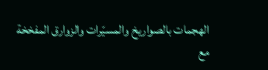الهجمات بالصواريخ والمسيّرات والزوارق المفخخة مع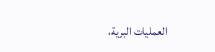العمليات البرية،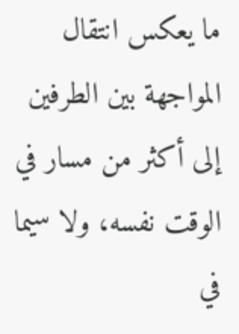ما يعكس انتقال المواجهة بين الطرفين إلى أكثر من مسار في الوقت نفسه، ولا سيما في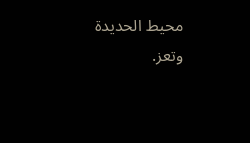محيط الحديدة وتعز.